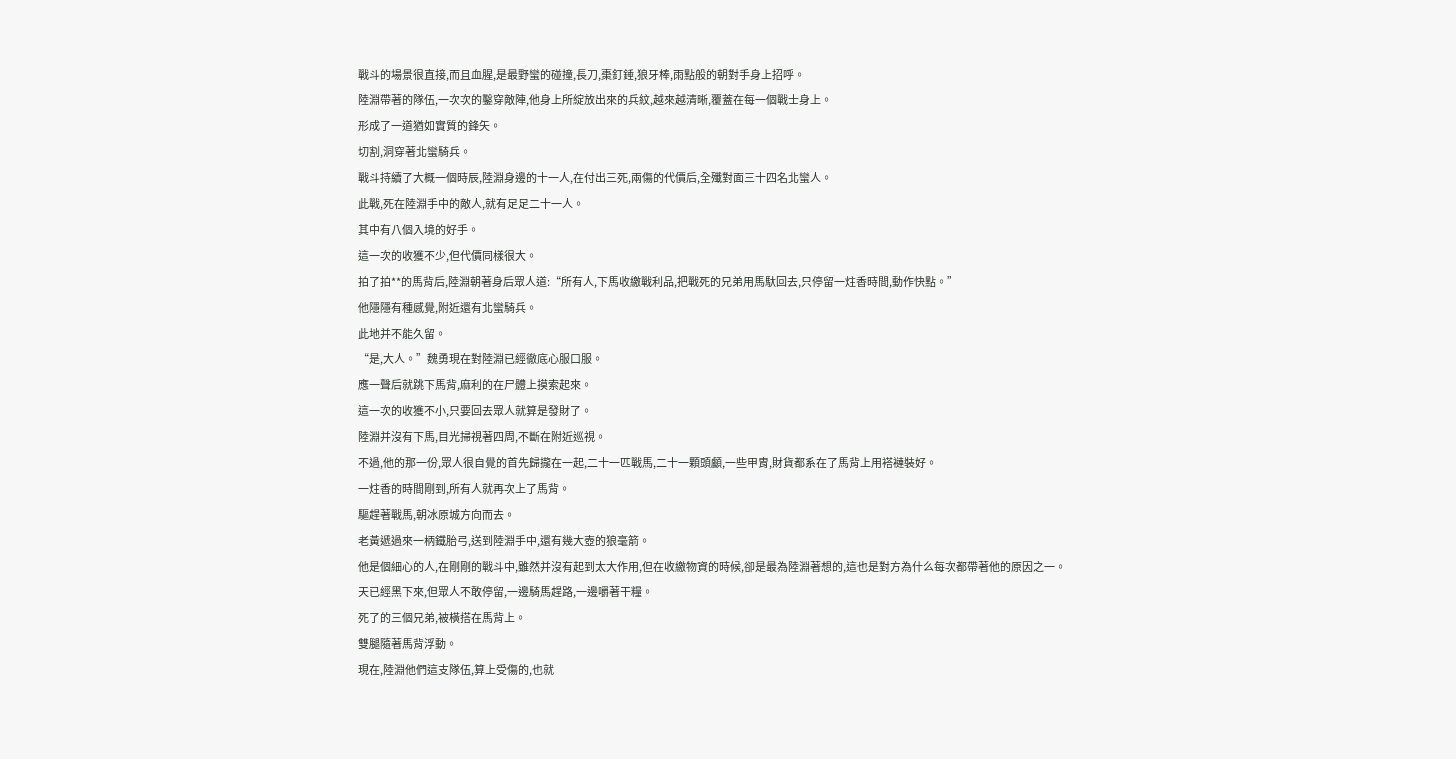戰斗的場景很直接,而且血腥,是最野蠻的碰撞,長刀,棗釘錘,狼牙棒,雨點般的朝對手身上招呼。
陸淵帶著的隊伍,一次次的鑿穿敵陣,他身上所綻放出來的兵紋,越來越清晰,覆蓋在每一個戰士身上。
形成了一道猶如實質的鋒矢。
切割,洞穿著北蠻騎兵。
戰斗持續了大概一個時辰,陸淵身邊的十一人,在付出三死,兩傷的代價后,全殲對面三十四名北蠻人。
此戰,死在陸淵手中的敵人,就有足足二十一人。
其中有八個入境的好手。
這一次的收獲不少,但代價同樣很大。
拍了拍**的馬背后,陸淵朝著身后眾人道:“所有人,下馬收繳戰利品,把戰死的兄弟用馬馱回去,只停留一炷香時間,動作快點。”
他隱隱有種感覺,附近還有北蠻騎兵。
此地并不能久留。
“是,大人。”魏勇現在對陸淵已經徹底心服口服。
應一聲后就跳下馬背,麻利的在尸體上摸索起來。
這一次的收獲不小,只要回去眾人就算是發財了。
陸淵并沒有下馬,目光掃視著四周,不斷在附近巡視。
不過,他的那一份,眾人很自覺的首先歸攏在一起,二十一匹戰馬,二十一顆頭顱,一些甲胄,財貨都系在了馬背上用褡褳裝好。
一炷香的時間剛到,所有人就再次上了馬背。
驅趕著戰馬,朝冰原城方向而去。
老黃遞過來一柄鐵胎弓,送到陸淵手中,還有幾大壺的狼毫箭。
他是個細心的人,在剛剛的戰斗中,雖然并沒有起到太大作用,但在收繳物資的時候,卻是最為陸淵著想的,這也是對方為什么每次都帶著他的原因之一。
天已經黑下來,但眾人不敢停留,一邊騎馬趕路,一邊嚼著干糧。
死了的三個兄弟,被橫搭在馬背上。
雙腿隨著馬背浮動。
現在,陸淵他們這支隊伍,算上受傷的,也就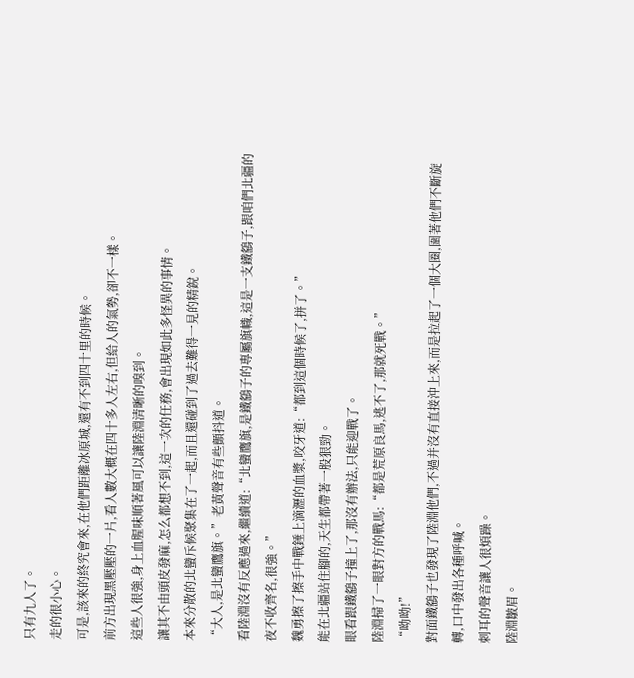只有九人了。
走的很小心。
可是,該來的終究會來,在他們距離冰原城,還有不到四十里的時候。
前方出現黑壓壓的一片,看人數大概在四十多人左右,但給人的氣勢,卻不一樣。
這些人很強,身上血腥味順著風可以讓陸淵清晰的嗅到。
讓其不由頭皮發麻,怎么都想不到,這一次的任務,會出現如此多怪異的事情。
本來分散的北蠻斥候聚集在了一起,而且還碰到了過去難得一見的精銳。
“大人,是北蠻鷹旗。”老黃聲音有些顫抖道。
看陸淵沒有反應過來,繼續道:“北蠻鷹旗,是鐵鷂子的專屬旗幟,這是一支鐵鷂子,跟咱們北疆的夜不收齊名,很強。”
魏勇擦了擦手中戰錘上滴瀝的血漿,咬牙道:“都到這個時候了,拼了。”
能在北疆站住腳的,天生都帶著一股狠勁。
眼看跟鐵鷂子撞上了,那沒有辦法,只能迎戰了。
陸淵掃了一眼對方的戰馬:“都是荒原良馬,逃不了,那就死戰。”
“呦呦!”
對面鐵鷂子也發現了陸淵他們,不過并沒有直接沖上來,而是拉起了一個大圈,圍著他們不斷旋轉,口中發出各種呼喊。
刺耳的聲音讓人很煩躁。
陸淵皺眉。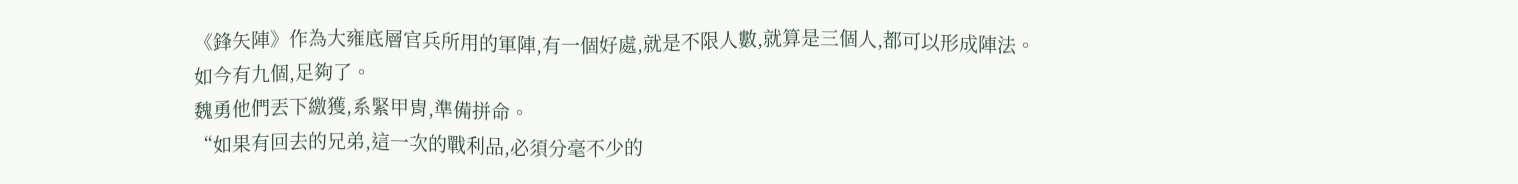《鋒矢陣》作為大雍底層官兵所用的軍陣,有一個好處,就是不限人數,就算是三個人,都可以形成陣法。
如今有九個,足夠了。
魏勇他們丟下繳獲,系緊甲胄,準備拼命。
“如果有回去的兄弟,這一次的戰利品,必須分毫不少的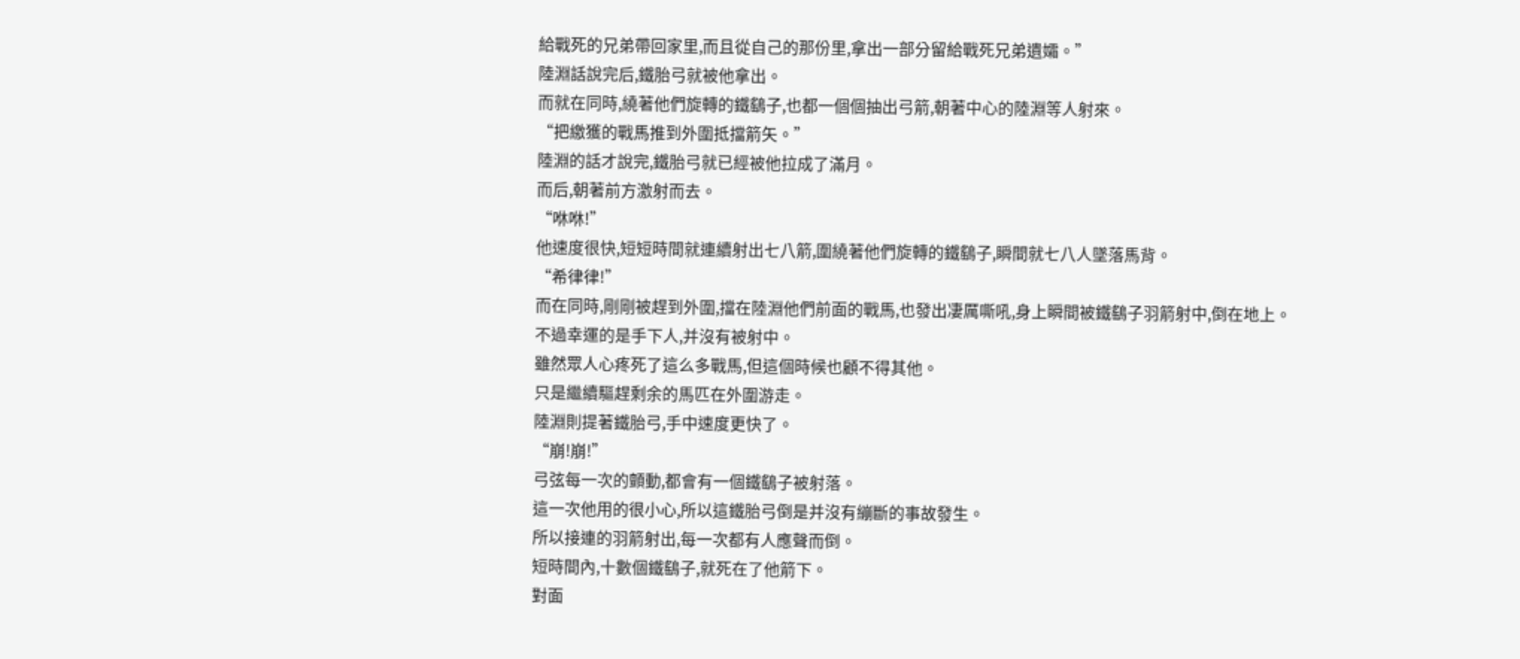給戰死的兄弟帶回家里,而且從自己的那份里,拿出一部分留給戰死兄弟遺孀。”
陸淵話說完后,鐵胎弓就被他拿出。
而就在同時,繞著他們旋轉的鐵鷂子,也都一個個抽出弓箭,朝著中心的陸淵等人射來。
“把繳獲的戰馬推到外圍抵擋箭矢。”
陸淵的話才說完,鐵胎弓就已經被他拉成了滿月。
而后,朝著前方激射而去。
“咻咻!”
他速度很快,短短時間就連續射出七八箭,圍繞著他們旋轉的鐵鷂子,瞬間就七八人墜落馬背。
“希律律!”
而在同時,剛剛被趕到外圍,擋在陸淵他們前面的戰馬,也發出凄厲嘶吼,身上瞬間被鐵鷂子羽箭射中,倒在地上。
不過幸運的是手下人,并沒有被射中。
雖然眾人心疼死了這么多戰馬,但這個時候也顧不得其他。
只是繼續驅趕剩余的馬匹在外圍游走。
陸淵則提著鐵胎弓,手中速度更快了。
“崩!崩!”
弓弦每一次的顫動,都會有一個鐵鷂子被射落。
這一次他用的很小心,所以這鐵胎弓倒是并沒有繃斷的事故發生。
所以接連的羽箭射出,每一次都有人應聲而倒。
短時間內,十數個鐵鷂子,就死在了他箭下。
對面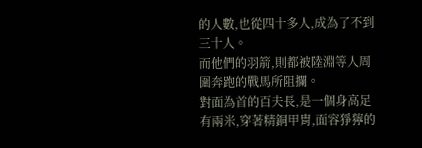的人數,也從四十多人,成為了不到三十人。
而他們的羽箭,則都被陸淵等人周圍奔跑的戰馬所阻攔。
對面為首的百夫長,是一個身高足有兩米,穿著精銅甲胄,面容猙獰的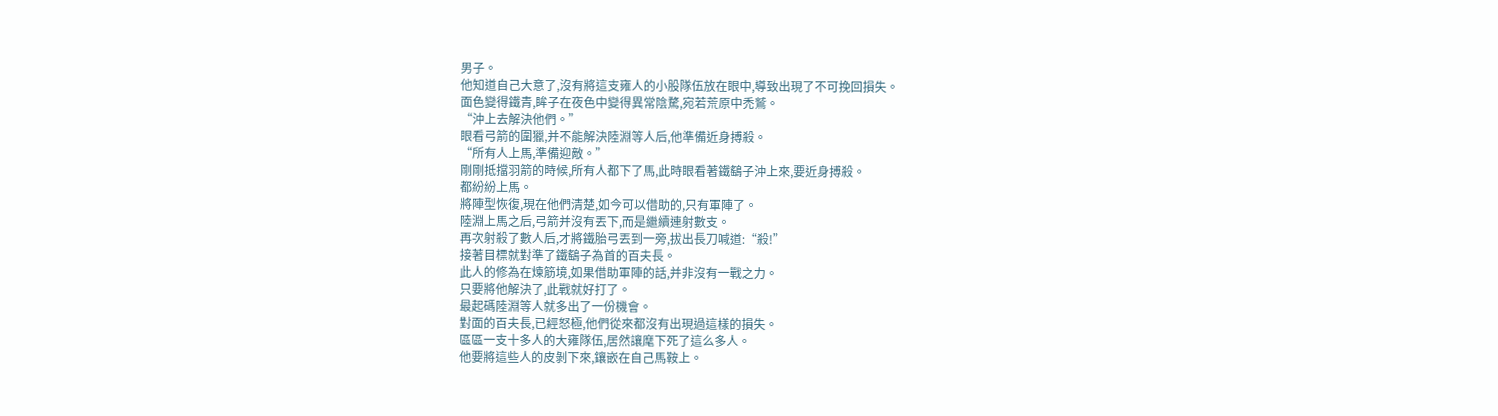男子。
他知道自己大意了,沒有將這支雍人的小股隊伍放在眼中,導致出現了不可挽回損失。
面色變得鐵青,眸子在夜色中變得異常陰騖,宛若荒原中禿鷲。
“沖上去解決他們。”
眼看弓箭的圍獵,并不能解決陸淵等人后,他準備近身搏殺。
“所有人上馬,準備迎敵。”
剛剛抵擋羽箭的時候,所有人都下了馬,此時眼看著鐵鷂子沖上來,要近身搏殺。
都紛紛上馬。
將陣型恢復,現在他們清楚,如今可以借助的,只有軍陣了。
陸淵上馬之后,弓箭并沒有丟下,而是繼續連射數支。
再次射殺了數人后,才將鐵胎弓丟到一旁,拔出長刀喊道:“殺!”
接著目標就對準了鐵鷂子為首的百夫長。
此人的修為在煉筋境,如果借助軍陣的話,并非沒有一戰之力。
只要將他解決了,此戰就好打了。
最起碼陸淵等人就多出了一份機會。
對面的百夫長,已經怒極,他們從來都沒有出現過這樣的損失。
區區一支十多人的大雍隊伍,居然讓麾下死了這么多人。
他要將這些人的皮剝下來,鑲嵌在自己馬鞍上。